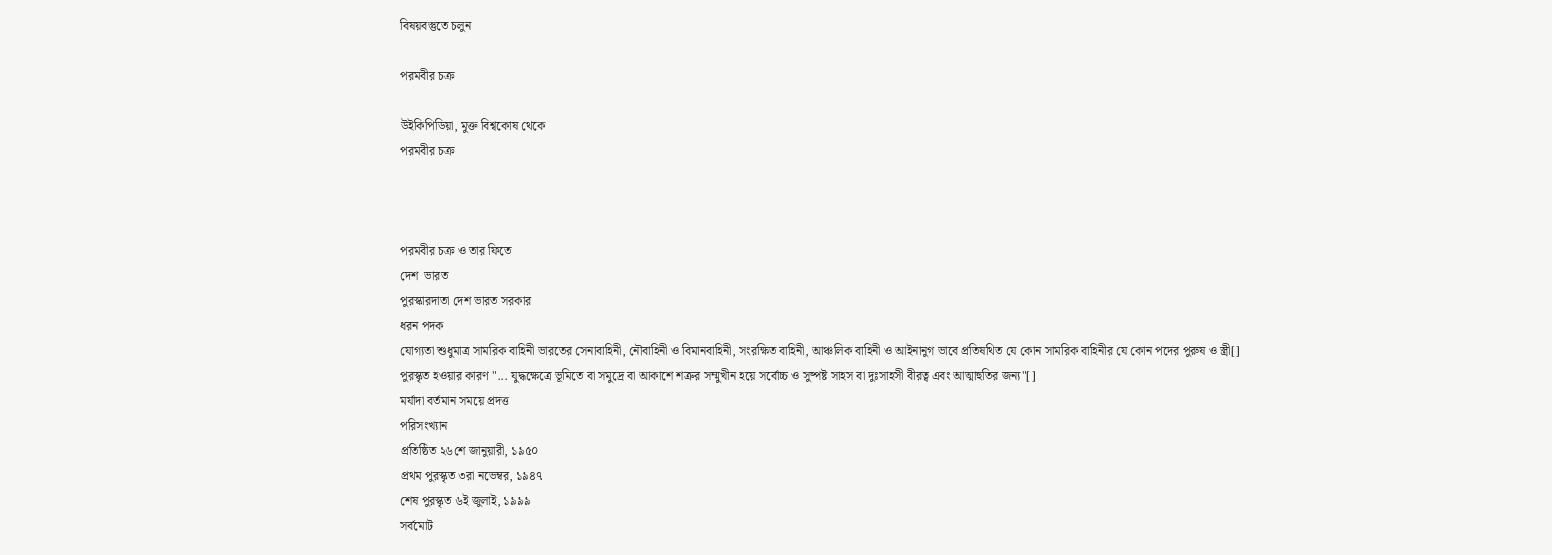বিষয়বস্তুতে চলুন

পরমবীর চক্র

উইকিপিডিয়া, মুক্ত বিশ্বকোষ থেকে
পরমবীর চক্র



পরমবীর চক্র ও তার ফিতে
দেশ  ভারত
পুরস্কারদাতা দেশ ভারত সরকার
ধরন পদক
যোগ্যতা শুধুমাত্র সামরিক বাহিনী ভারতের সেনাবাহিনী, নৌবাহিনী ও বিমানবাহিনী, সংরক্ষিত বাহিনী, আঞ্চলিক বাহিনী ও আইনানুগ ভাবে প্রতিষথিত যে কোন সামরিক বাহিনীর যে কোন পদের পুরুষ ও স্ত্রী[]
পুরস্কৃত হওয়ার কারণ "... যুদ্ধক্ষেত্রে ভূমিতে বা সমুদ্রে বা আকাশে শত্রুর সম্মুখীন হয়ে সর্বোচ্চ ও সুষ্পষ্ট সাহস বা দুঃসাহসী বীরত্ব এবং আত্মাহুতির জন্য"[]
মর্যাদা বর্তমান সময়ে প্রদত্ত
পরিসংখ্যান
প্রতিষ্ঠিত ২৬শে জানুয়ারী, ১৯৫০
প্রথম পুরস্কৃত ৩রা নভেম্বর, ১৯৪৭
শেষ পুরস্কৃত ৬ই জুলাই, ১৯৯৯
সর্বমোট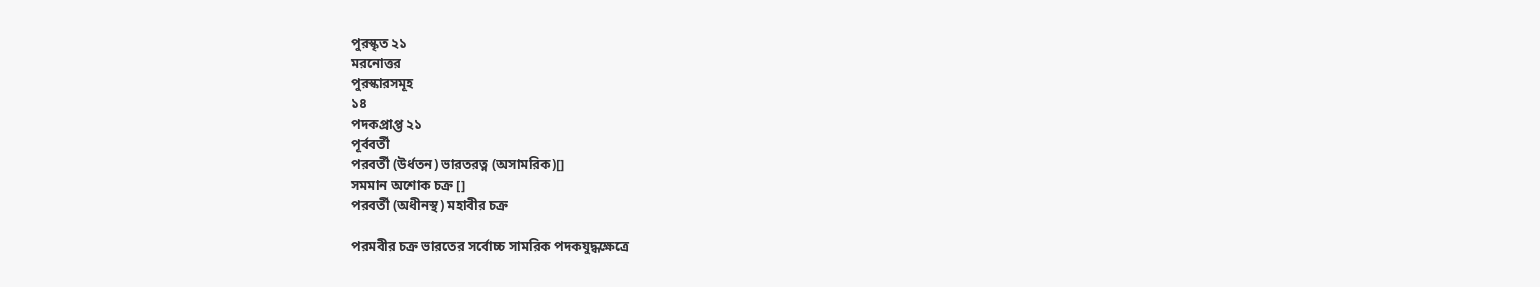পুরস্কৃত ২১
মরনোত্তর
পুরস্কারসমূহ
১৪
পদকপ্রাপ্ত ২১
পূর্ববর্তী
পরবর্তী (উর্ধতন) ভারতরত্ন (অসামরিক)[]
সমমান অশোক চক্র []
পরবর্তী (অধীনস্থ) মহাবীর চক্র

পরমবীর চক্র ভারতের সর্বোচ্চ সামরিক পদকযুদ্ধক্ষেত্রে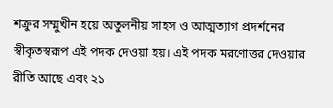শক্রুর সম্মুখীন হয়ে অতুলনীয় সাহস ও আত্মত্যাগ প্রদর্শনের স্বীকৃতস্বরূপ এই পদক দেওয়া হয়। এই পদক মরণোত্তর দেওয়ার রীতি আছে এবং ২১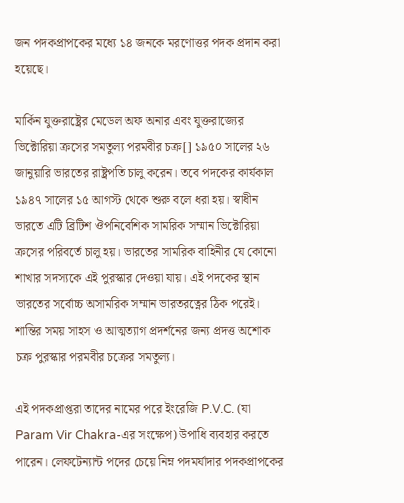জন পদকপ্রাপকের মধ্যে ১৪ জনকে মরণোত্তর পদক প্রদান করা হয়েছে।

মার্কিন যুক্তরাষ্ট্রের মেডেল অফ অনার এবং যুক্তরাজ্যের ভিক্টোরিয়া ক্রসের সমতুল্য পরমবীর চক্র[] ১৯৫০ সালের ২৬ জানুয়ারি ভারতের রাষ্ট্রপতি চালু করেন। তবে পদকের কার্যকাল ১৯৪৭ সালের ১৫ আগস্ট থেকে শুরু বলে ধরা হয়। স্বাধীন ভারতে এটি ব্রিটিশ ঔপনিবেশিক সামরিক সম্মান ভিক্টোরিয়া ক্রসের পরিবর্তে চালু হয়। ভারতের সামরিক বাহিনীর যে কোনো শাখার সদস্যকে এই পুরস্কার দেওয়া যায়। এই পদকের স্থান ভারতের সর্বোচ্চ অসামরিক সম্মান ভারতরত্নের ঠিক পরেই। শান্তির সময় সাহস ও আত্মত্যাগ প্রদর্শনের জন্য প্রদত্ত অশোক চক্র পুরস্কার পরমবীর চক্রের সমতুল্য।

এই পদকপ্রাপ্তরা তাদের নামের পরে ইংরেজি P.V.C. (যা Param Vir Chakra-এর সংক্ষেপ) উপাধি ব্যবহার করতে পারেন। লেফটেন্যান্ট পদের চেয়ে নিম্ন পদমর্যাদার পদকপ্রাপকের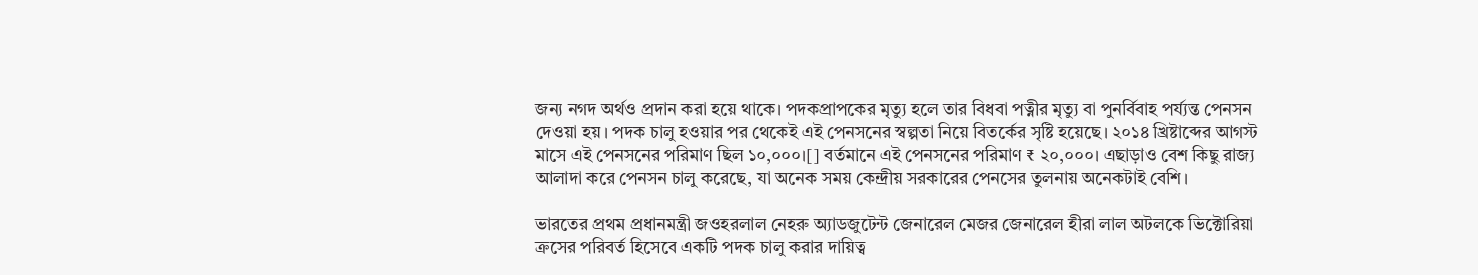জন্য নগদ অর্থও প্রদান করা হয়ে থাকে। পদকপ্রাপকের মৃত্যু হলে তার বিধবা পত্নীর মৃত্যু বা পুনর্বিবাহ পর্য্যন্ত পেনসন দেওয়া হয়। পদক চালু হওয়ার পর থেকেই এই পেনসনের স্বল্পতা নিয়ে বিতর্কের সৃষ্টি হয়েছে। ২০১৪ খ্রিষ্টাব্দের আগস্ট মাসে এই পেনসনের পরিমাণ ছিল ১০,০০০।[] বর্তমানে এই পেনসনের পরিমাণ ₹ ২০,০০০। এছাড়াও বেশ কিছু রাজ্য আলাদা করে পেনসন চালু করেছে, যা অনেক সময় কেন্দ্রীয় সরকারের পেনসের তুলনায় অনেকটাই বেশি।

ভারতের প্রথম প্রধানমন্ত্রী জওহরলাল নেহরু অ্যাডজুটেন্ট জেনারেল মেজর জেনারেল হীরা লাল অটলকে ভিক্টোরিয়া ক্রসের পরিবর্ত হিসেবে একটি পদক চালু করার দায়িত্ব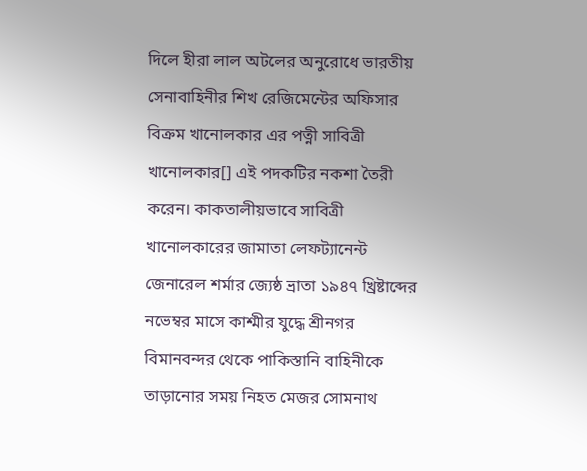দিলে হীরা লাল অটলের অনুরোধে ভারতীয় সেনাবাহিনীর শিখ রেজিমেন্টের অফিসার বিক্রম খানোলকার এর পত্নী সাবিত্রী খানোলকার[] এই পদকটির নকশা তৈরী করেন। কাকতালীয়ভাবে সাবিত্রী খানোলকারের জামাতা লেফট্যানেন্ট জেনারেল শর্মার জ্যেষ্ঠ ভ্রাতা ১৯৪৭ খ্রিষ্টাব্দের নভেম্বর মাসে কাশ্মীর যুদ্ধে শ্রীনগর বিমানবন্দর থেকে পাকিস্তানি বাহিনীকে তাড়ানোর সময় নিহত মেজর সোমনাথ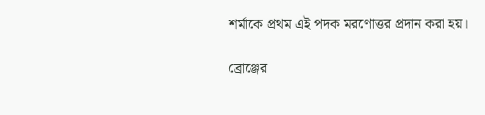শর্মাকে প্রথম এই পদক মরণোত্তর প্রদান করা হয়।

ব্রোঞ্জের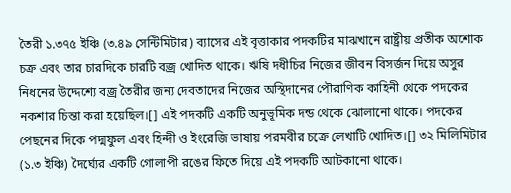তৈরী ১.৩৭৫ ইঞ্চি (৩.৪৯ সেন্টিমিটার) ব্যাসের এই বৃত্তাকার পদকটির মাঝখানে রাষ্ট্রীয় প্রতীক অশোক চক্র এবং তার চারদিকে চারটি বজ্র খোদিত থাকে। ঋষি দধীচির নিজের জীবন বিসর্জন দিয়ে অসুর নিধনের উদ্দেশ্যে বজ্র তৈরীর জন্য দেবতাদের নিজের অস্থিদানের পৌরাণিক কাহিনী থেকে পদকের নকশার চিন্তা করা হয়েছিল।[] এই পদকটি একটি অনুভূমিক দন্ড থেকে ঝোলানো থাকে। পদকের পেছনের দিকে পদ্মফুল এবং হিন্দী ও ইংরেজি ভাষায় পরমবীর চক্রে লেখাটি খোদিত।[] ৩২ মিলিমিটার (১.৩ ইঞ্চি) দৈর্ঘ্যের একটি গোলাপী রঙের ফিতে দিয়ে এই পদকটি আটকানো থাকে।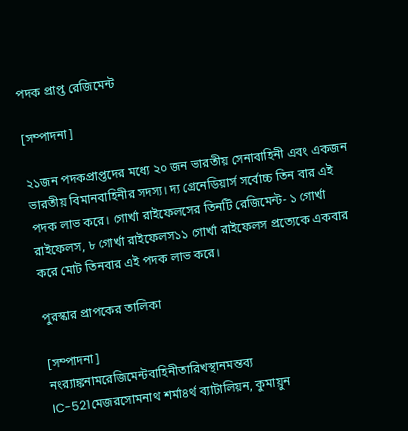পদক প্রাপ্ত রেজিমেন্ট

[সম্পাদনা]

২১জন পদকপ্রাপ্তদের মধ্যে ২০ জন ভারতীয় সেনাবাহিনী এবং একজন ভারতীয় বিমানবাহিনীর সদস্য। দ্য গ্রেনেডিয়ার্স সর্বোচ্চ তিন বার এই পদক লাভ করে। গোর্খা রাইফেলসের তিনটি রেজিমেন্ট- ১ গোর্খা রাইফেলস, ৮ গোর্খা রাইফেলস১১ গোর্খা রাইফেলস প্রত্যেকে একবার করে মোট তিনবার এই পদক লাভ করে।

পুরস্কার প্রাপকের তালিকা

[সম্পাদনা]
নংর‍্যাঙ্কনামরেজিমেন্টবাহিনীতারিখস্থানমন্তব্য
IC-521মেজরসোমনাথ শর্মা৪র্থ ব্যাটালিয়ন, কুমায়ুন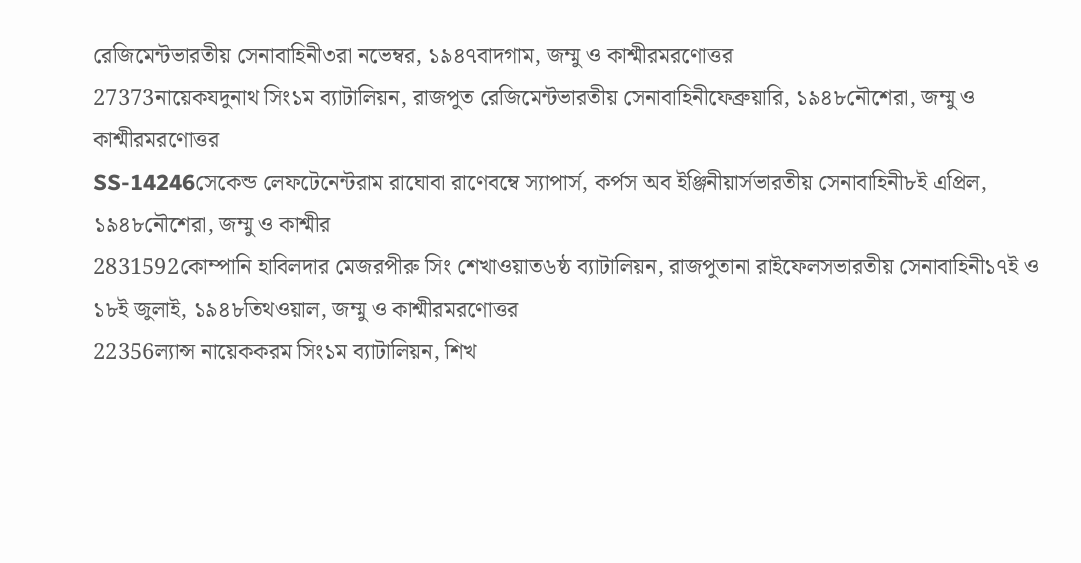রেজিমেন্টভারতীয় সেনাবাহিনী৩রা নভেম্বর, ১৯৪৭বাদগাম, জম্মু ও কাশ্মীরমরণোত্তর
27373নায়েকযদুনাথ সিং১ম ব্যাটালিয়ন, রাজপুত রেজিমেন্টভারতীয় সেনাবাহিনীফেব্রুয়ারি, ১৯৪৮নৌশেরা, জম্মু ও কাশ্মীরমরণোত্তর
SS-14246সেকেন্ড লেফটেনেন্টরাম রাঘোবা রাণেবম্বে স্যাপার্স, কর্পস অব ইঞ্জিনীয়ার্সভারতীয় সেনাবাহিনী৮ই এপ্রিল, ১৯৪৮নৌশেরা, জম্মু ও কাশ্মীর
2831592কোম্পানি হাবিলদার মেজরপীরু সিং শেখাওয়াত৬ষ্ঠ ব্যাটালিয়ন, রাজপুতানা রাইফেলসভারতীয় সেনাবাহিনী১৭ই ও ১৮ই জুলাই, ১৯৪৮তিথওয়াল, জম্মু ও কাশ্মীরমরণোত্তর
22356ল্যান্স নায়েককরম সিং১ম ব্যাটালিয়ন, শিখ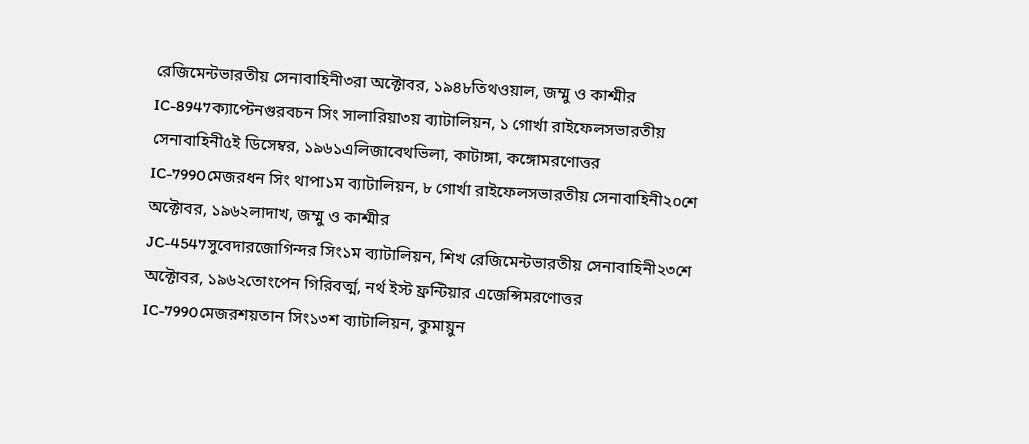রেজিমেন্টভারতীয় সেনাবাহিনী৩রা অক্টোবর, ১৯৪৮তিথওয়াল, জম্মু ও কাশ্মীর
IC-8947ক্যাপ্টেনগুরবচন সিং সালারিয়া৩য় ব্যাটালিয়ন, ১ গোর্খা রাইফেলসভারতীয় সেনাবাহিনী৫ই ডিসেম্বর, ১৯৬১এলিজাবেথভিলা, কাটাঙ্গা, কঙ্গোমরণোত্তর
IC-7990মেজরধন সিং থাপা১ম ব্যাটালিয়ন, ৮ গোর্খা রাইফেলসভারতীয় সেনাবাহিনী২০শে অক্টোবর, ১৯৬২লাদাখ, জম্মু ও কাশ্মীর
JC-4547সুবেদারজোগিন্দর সিং১ম ব্যাটালিয়ন, শিখ রেজিমেন্টভারতীয় সেনাবাহিনী২৩শে অক্টোবর, ১৯৬২তোংপেন গিরিবর্ত্ম, নর্থ ইস্ট ফ্রন্টিয়ার এজেন্সিমরণোত্তর
IC-7990মেজরশয়তান সিং১৩শ ব্যাটালিয়ন, কুমায়ুন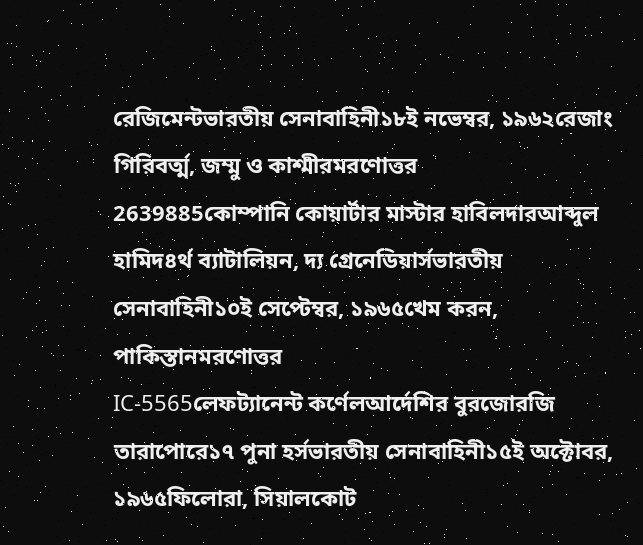রেজিমেন্টভারতীয় সেনাবাহিনী১৮ই নভেম্বর, ১৯৬২রেজাং গিরিবর্ত্ম, জম্মু ও কাশ্মীরমরণোত্তর
2639885কোম্পানি কোয়ার্টার মাস্টার হাবিলদারআব্দুল হামিদ৪র্থ ব্যাটালিয়ন, দ্য গ্রেনেডিয়ার্সভারতীয় সেনাবাহিনী১০ই সেপ্টেম্বর, ১৯৬৫খেম করন, পাকিস্তানমরণোত্তর
IC-5565লেফট্যানেন্ট কর্ণেলআর্দেশির বুরজোরজি তারাপোরে১৭ পুনা হর্সভারতীয় সেনাবাহিনী১৫ই অক্টোবর, ১৯৬৫ফিলোরা, সিয়ালকোট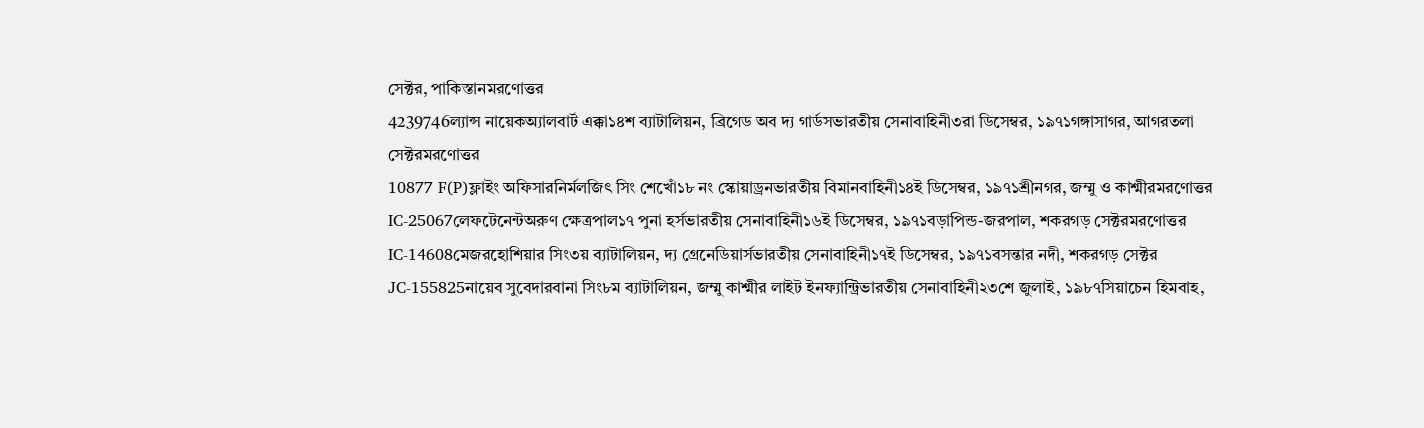সেক্টর, পাকিস্তানমরণোত্তর
4239746ল্যান্স নায়েকঅ্যালবার্ট এক্কা১৪শ ব্যাটালিয়ন, ব্রিগেড অব দ্য গার্ডসভারতীয় সেনাবাহিনী৩রা ডিসেম্বর, ১৯৭১গঙ্গাসাগর, আগরতলা সেক্টরমরণোত্তর
10877 F(P)ফ্লাইং অফিসারনির্মলজিৎ সিং শেখোঁ১৮ নং স্কোয়াড্রনভারতীয় বিমানবাহিনী১৪ই ডিসেম্বর, ১৯৭১শ্রীনগর, জম্মু ও কাশ্মীরমরণোত্তর
IC-25067লেফটেনেন্টঅরুণ ক্ষেত্রপাল১৭ পুনা হর্সভারতীয় সেনাবাহিনী১৬ই ডিসেম্বর, ১৯৭১বড়াপিন্ড-জরপাল, শকরগড় সেক্টরমরণোত্তর
IC-14608মেজরহোশিয়ার সিং৩য় ব্যাটালিয়ন, দ্য গ্রেনেডিয়ার্সভারতীয় সেনাবাহিনী১৭ই ডিসেম্বর, ১৯৭১বসন্তার নদী, শকরগড় সেক্টর
JC-155825নায়েব সুবেদারবানা সিং৮ম ব্যাটালিয়ন, জম্মু কাশ্মীর লাইট ইনফ্যান্ট্রিভারতীয় সেনাবাহিনী২৩শে জুলাই, ১৯৮৭সিয়াচেন হিমবাহ,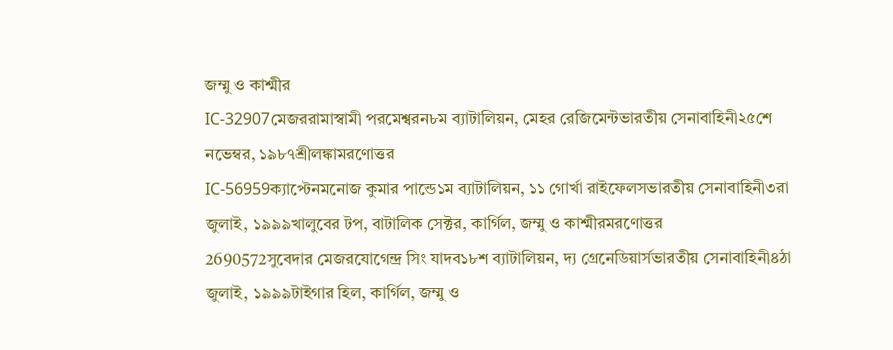জম্মু ও কাশ্মীর
IC-32907মেজররামাস্বামী পরমেশ্বরন৮ম ব্যাটালিয়ন, মেহর রেজিমেন্টভারতীয় সেনাবাহিনী২৫শে নভেম্বর, ১৯৮৭শ্রীলঙ্কামরণোত্তর
IC-56959ক্যাপ্টেনমনোজ কুমার পান্ডে১ম ব্যাটালিয়ন, ১১ গোর্খা রাইফেলসভারতীয় সেনাবাহিনী৩রা জুলাই, ১৯৯৯খালুবের টপ, বাটালিক সেক্টর, কার্গিল, জম্মু ও কাশ্মীরমরণোত্তর
2690572সুবেদার মেজরযোগেন্দ্র সিং যাদব১৮শ ব্যাটালিয়ন, দ্য গ্রেনেডিয়ার্সভারতীয় সেনাবাহিনী৪ঠা জুলাই, ১৯৯৯টাইগার হিল, কার্গিল, জম্মু ও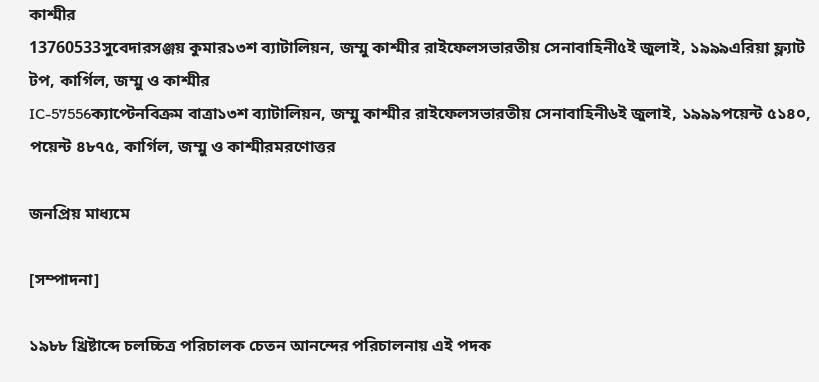কাশ্মীর
13760533সুবেদারসঞ্জয় কুমার১৩শ ব্যাটালিয়ন, জম্মু কাশ্মীর রাইফেলসভারতীয় সেনাবাহিনী৫ই জুলাই, ১৯৯৯এরিয়া ফ্ল্যাট টপ, কার্গিল, জম্মু ও কাশ্মীর
IC-57556ক্যাপ্টেনবিক্রম বাত্রা১৩শ ব্যাটালিয়ন, জম্মু কাশ্মীর রাইফেলসভারতীয় সেনাবাহিনী৬ই জুলাই, ১৯৯৯পয়েন্ট ৫১৪০, পয়েন্ট ৪৮৭৫, কার্গিল, জম্মু ও কাশ্মীরমরণোত্তর

জনপ্রিয় মাধ্যমে

[সম্পাদনা]

১৯৮৮ খ্রিষ্টাব্দে চলচ্চিত্র পরিচালক চেতন আনন্দের পরিচালনায় এই পদক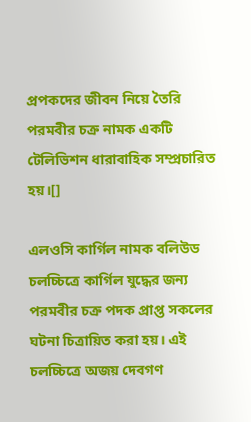প্রপকদের জীবন নিয়ে তৈরি পরমবীর চক্র নামক একটি টেলিভিশন ধারাবাহিক সম্প্রচারিত হয়।[]

এলওসি কার্গিল নামক বলিউড চলচ্চিত্রে কার্গিল যুদ্ধের জন্য পরমবীর চক্র পদক প্রাপ্ত সকলের ঘটনা চিত্রায়িত করা হয়। এই চলচ্চিত্রে অজয় দেবগণ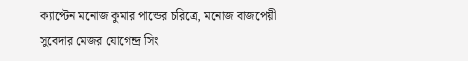ক্যাপ্টেন মনোজ কুমার পান্ডের চরিত্রে, মনোজ বাজপেয়ী সুবেদার মেজর যোগেন্দ্র সিং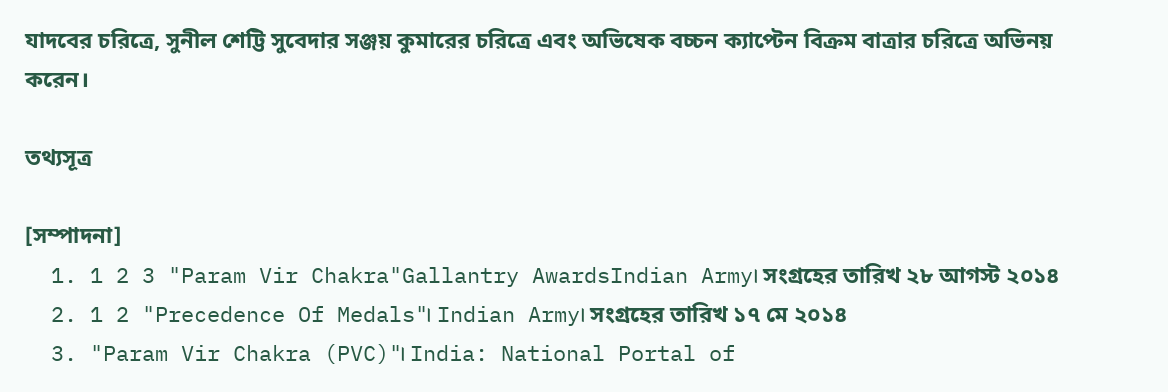যাদবের চরিত্রে, সুনীল শেট্টি সুবেদার সঞ্জয় কুমারের চরিত্রে এবং অভিষেক বচ্চন ক্যাপ্টেন বিক্রম বাত্রার চরিত্রে অভিনয় করেন।

তথ্যসূত্র

[সম্পাদনা]
  1. 1 2 3 "Param Vir Chakra"Gallantry AwardsIndian Army। সংগ্রহের তারিখ ২৮ আগস্ট ২০১৪
  2. 1 2 "Precedence Of Medals"। Indian Army। সংগ্রহের তারিখ ১৭ মে ২০১৪
  3. "Param Vir Chakra (PVC)"। India: National Portal of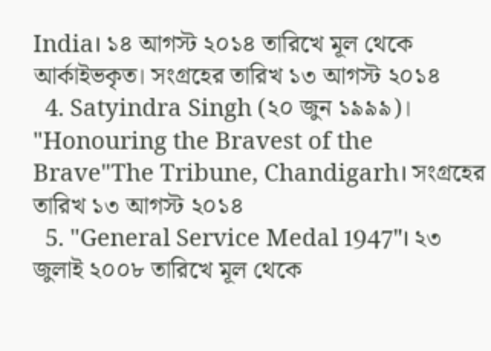India। ১৪ আগস্ট ২০১৪ তারিখে মূল থেকে আর্কাইভকৃত। সংগ্রহের তারিখ ১৩ আগস্ট ২০১৪
  4. Satyindra Singh (২০ জুন ১৯৯৯)। "Honouring the Bravest of the Brave"The Tribune, Chandigarh। সংগ্রহের তারিখ ১৩ আগস্ট ২০১৪
  5. "General Service Medal 1947"। ২৩ জুলাই ২০০৮ তারিখে মূল থেকে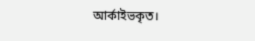আর্কাইভকৃত।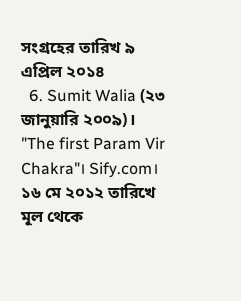সংগ্রহের তারিখ ৯ এপ্রিল ২০১৪
  6. Sumit Walia (২৩ জানুয়ারি ২০০৯)। "The first Param Vir Chakra"। Sify.com। ১৬ মে ২০১২ তারিখে মূল থেকে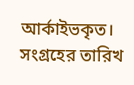আর্কাইভকৃত। সংগ্রহের তারিখ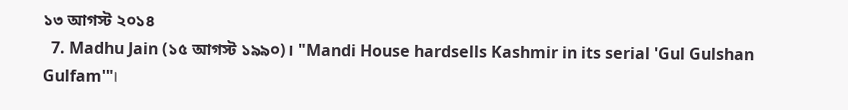১৩ আগস্ট ২০১৪
  7. Madhu Jain (১৫ আগস্ট ১৯৯০)। "Mandi House hardsells Kashmir in its serial 'Gul Gulshan Gulfam'"।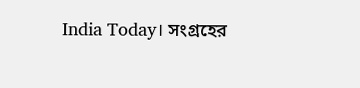India Today। সংগ্রহের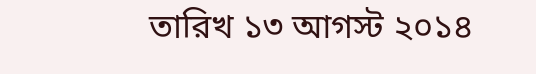তারিখ ১৩ আগস্ট ২০১৪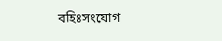বহিঃসংযোগ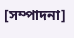[সম্পাদনা]